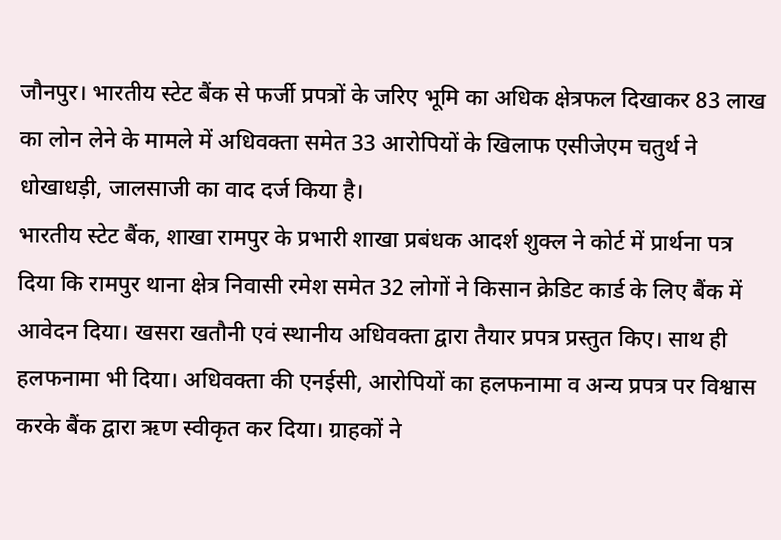जौनपुर। भारतीय स्टेट बैंक से फर्जी प्रपत्रों के जरिए भूमि का अधिक क्षेत्रफल दिखाकर 83 लाख का लोन लेने के मामले में अधिवक्ता समेत 33 आरोपियों के खिलाफ एसीजेएम चतुर्थ ने धोखाधड़ी, जालसाजी का वाद दर्ज किया है।
भारतीय स्टेट बैंक, शाखा रामपुर के प्रभारी शाखा प्रबंधक आदर्श शुक्ल ने कोर्ट में प्रार्थना पत्र दिया कि रामपुर थाना क्षेत्र निवासी रमेश समेत 32 लोगों ने किसान क्रेडिट कार्ड के लिए बैंक में आवेदन दिया। खसरा खतौनी एवं स्थानीय अधिवक्ता द्वारा तैयार प्रपत्र प्रस्तुत किए। साथ ही हलफनामा भी दिया। अधिवक्ता की एनईसी, आरोपियों का हलफनामा व अन्य प्रपत्र पर विश्वास करके बैंक द्वारा ऋण स्वीकृत कर दिया। ग्राहकों ने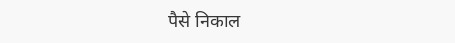पैसे निकाल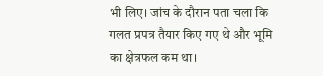भी लिए। जांच के दौरान पता चला कि गलत प्रपत्र तैयार किए गए थे और भूमि का क्षेत्रफल कम था।